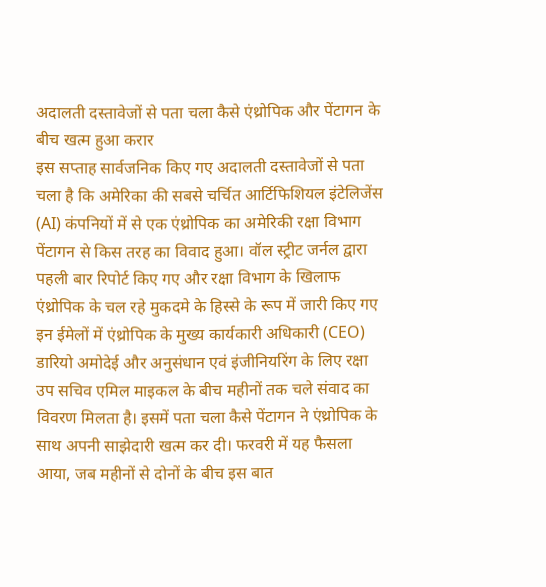अदालती दस्तावेजों से पता चला कैसे एंथ्रोपिक और पेंटागन के बीच खत्म हुआ करार
इस सप्ताह सार्वजनिक किए गए अदालती दस्तावेजों से पता चला है कि अमेरिका की सबसे चर्चित आर्टिफिशियल इंटेलिजेंस (AI) कंपनियों में से एक एंथ्रोपिक का अमेरिकी रक्षा विभाग पेंटागन से किस तरह का विवाद हुआ। वॉल स्ट्रीट जर्नल द्वारा पहली बार रिपोर्ट किए गए और रक्षा विभाग के खिलाफ एंथ्रोपिक के चल रहे मुकदमे के हिस्से के रूप में जारी किए गए इन ईमेलों में एंथ्रोपिक के मुख्य कार्यकारी अधिकारी (CEO) डारियो अमोदेई और अनुसंधान एवं इंजीनियरिंग के लिए रक्षा उप सचिव एमिल माइकल के बीच महीनों तक चले संवाद का विवरण मिलता है। इसमें पता चला कैसे पेंटागन ने एंथ्रोपिक के साथ अपनी साझेदारी खत्म कर दी। फरवरी में यह फैसला आया, जब महीनों से दोनों के बीच इस बात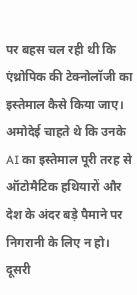पर बहस चल रही थी कि एंथ्रोपिक की टेक्नोलॉजी का इस्तेमाल कैसे किया जाए।
अमोदेई चाहते थे कि उनके AI का इस्तेमाल पूरी तरह से ऑटोमैटिक हथियारों और देश के अंदर बड़े पैमाने पर निगरानी के लिए न हो।
दूसरी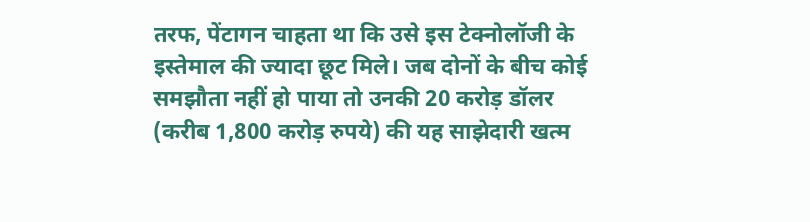तरफ, पेंटागन चाहता था कि उसे इस टेक्नोलॉजी के इस्तेमाल की ज्यादा छूट मिले। जब दोनों के बीच कोई समझौता नहीं हो पाया तो उनकी 20 करोड़ डॉलर (करीब 1,800 करोड़ रुपये) की यह साझेदारी खत्म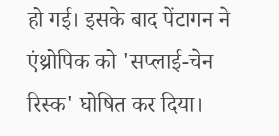हो गई। इसके बाद पेंटागन ने एंथ्रोपिक को 'सप्लाई-चेन रिस्क' घोषित कर दिया।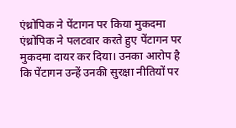एंथ्रोपिक ने पेंटागन पर किया मुकदमा
एंथ्रोपिक ने पलटवार करते हुए पेंटागन पर मुकदमा दायर कर दिया। उनका आरोप है कि पेंटागन उन्हें उनकी सुरक्षा नीतियों पर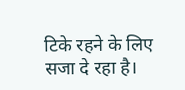टिके रहने के लिए सजा दे रहा है।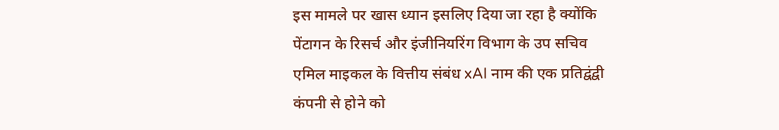इस मामले पर खास ध्यान इसलिए दिया जा रहा है क्योंकि पेंटागन के रिसर्च और इंजीनियरिंग विभाग के उप सचिव एमिल माइकल के वित्तीय संबंध xAI नाम की एक प्रतिद्वंद्वी कंपनी से होने को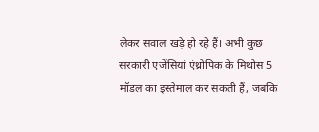लेकर सवाल खड़े हो रहे हैं। अभी कुछ सरकारी एजेंसियां एंथ्रोपिक के मिथोस 5 मॉडल का इस्तेमाल कर सकती हैं, जबकि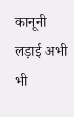कानूनी लड़ाई अभी भी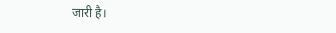जारी है।